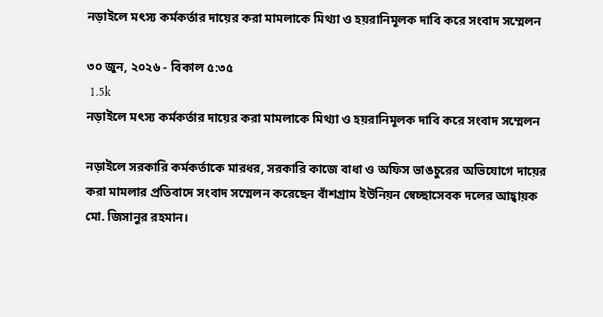নড়াইলে মৎস্য কর্মকর্তার দায়ের করা মামলাকে মিথ্যা ও হয়রানিমূলক দাবি করে সংবাদ সম্মেলন

৩০ জুন, ২০২৬ - বিকাল ৫:৩৫
 1.5k
নড়াইলে মৎস্য কর্মকর্তার দায়ের করা মামলাকে মিথ্যা ও হয়রানিমূলক দাবি করে সংবাদ সম্মেলন

নড়াইলে সরকারি কর্মকর্তাকে মারধর, সরকারি কাজে বাধা ও অফিস ভাঙচুরের অভিযোগে দায়ের করা মামলার প্রতিবাদে সংবাদ সম্মেলন করেছেন বাঁশগ্রাম ইউনিয়ন স্বেচ্ছাসেবক দলের আহ্বায়ক মো. জিসানুর রহমান।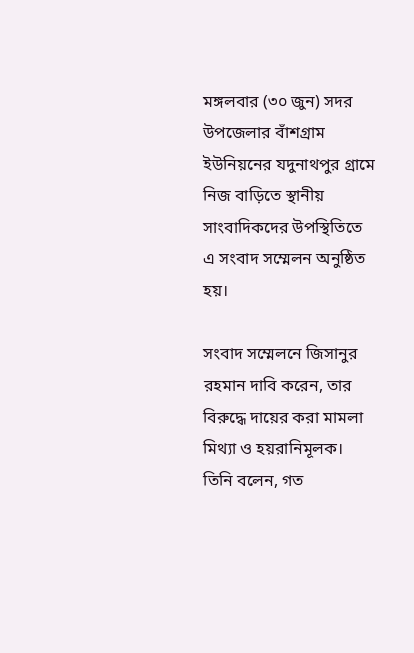মঙ্গলবার (৩০ জুন) সদর উপজেলার বাঁশগ্রাম ইউনিয়নের যদুনাথপুর গ্রামে নিজ বাড়িতে স্থানীয় সাংবাদিকদের উপস্থিতিতে এ সংবাদ সম্মেলন অনুষ্ঠিত হয়।

সংবাদ সম্মেলনে জিসানুর রহমান দাবি করেন, তার বিরুদ্ধে দায়ের করা মামলা মিথ্যা ও হয়রানিমূলক। তিনি বলেন, গত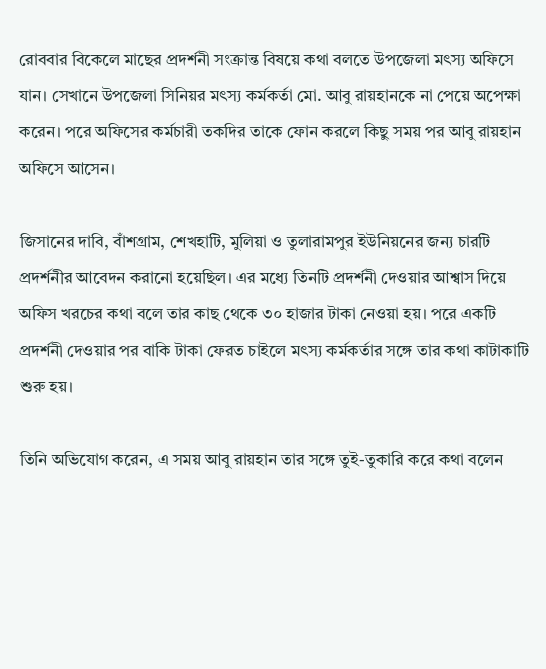রোববার বিকেলে মাছের প্রদর্শনী সংক্রান্ত বিষয়ে কথা বলতে উপজেলা মৎস্য অফিসে যান। সেখানে উপজেলা সিনিয়র মৎস্য কর্মকর্তা মো. আবু রায়হানকে না পেয়ে অপেক্ষা করেন। পরে অফিসের কর্মচারী তকদির তাকে ফোন করলে কিছু সময় পর আবু রায়হান অফিসে আসেন।

জিসানের দাবি, বাঁশগ্রাম, শেখহাটি, মুলিয়া ও তুলারামপুর ইউনিয়নের জন্য চারটি প্রদর্শনীর আবেদন করানো হয়েছিল। এর মধ্যে তিনটি প্রদর্শনী দেওয়ার আশ্বাস দিয়ে অফিস খরচের কথা বলে তার কাছ থেকে ৩০ হাজার টাকা নেওয়া হয়। পরে একটি প্রদর্শনী দেওয়ার পর বাকি টাকা ফেরত চাইলে মৎস্য কর্মকর্তার সঙ্গে তার কথা কাটাকাটি শুরু হয়।

তিনি অভিযোগ করেন, এ সময় আবু রায়হান তার সঙ্গে তুই-তুকারি করে কথা বলেন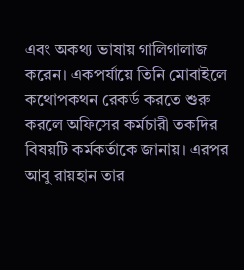এবং অকথ্য ভাষায় গালিগালাজ করেন। একপর্যায়ে তিনি মোবাইলে কথোপকথন রেকর্ড করতে শুরু করলে অফিসের কর্মচারী তকদির বিষয়টি কর্মকর্তাকে জানায়। এরপর আবু রায়হান তার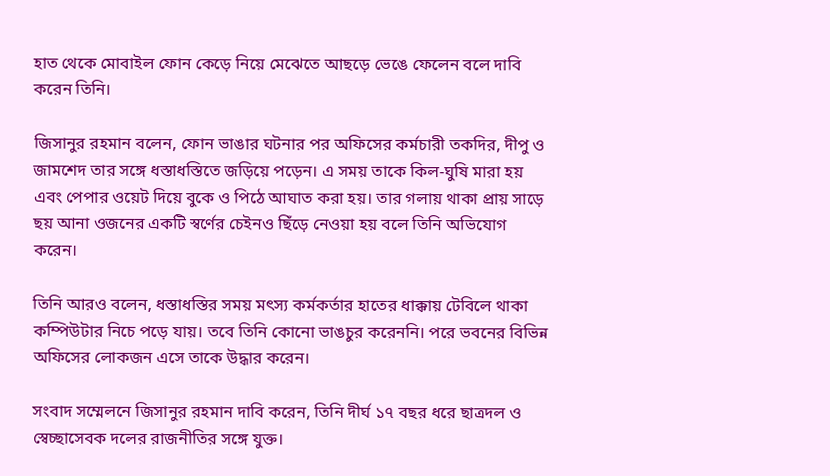হাত থেকে মোবাইল ফোন কেড়ে নিয়ে মেঝেতে আছড়ে ভেঙে ফেলেন বলে দাবি করেন তিনি।

জিসানুর রহমান বলেন, ফোন ভাঙার ঘটনার পর অফিসের কর্মচারী তকদির, দীপু ও জামশেদ তার সঙ্গে ধস্তাধস্তিতে জড়িয়ে পড়েন। এ সময় তাকে কিল-ঘুষি মারা হয় এবং পেপার ওয়েট দিয়ে বুকে ও পিঠে আঘাত করা হয়। তার গলায় থাকা প্রায় সাড়ে ছয় আনা ওজনের একটি স্বর্ণের চেইনও ছিঁড়ে নেওয়া হয় বলে তিনি অভিযোগ করেন।

তিনি আরও বলেন, ধস্তাধস্তির সময় মৎস্য কর্মকর্তার হাতের ধাক্কায় টেবিলে থাকা কম্পিউটার নিচে পড়ে যায়। তবে তিনি কোনো ভাঙচুর করেননি। পরে ভবনের বিভিন্ন অফিসের লোকজন এসে তাকে উদ্ধার করেন।

সংবাদ সম্মেলনে জিসানুর রহমান দাবি করেন, তিনি দীর্ঘ ১৭ বছর ধরে ছাত্রদল ও স্বেচ্ছাসেবক দলের রাজনীতির সঙ্গে যুক্ত।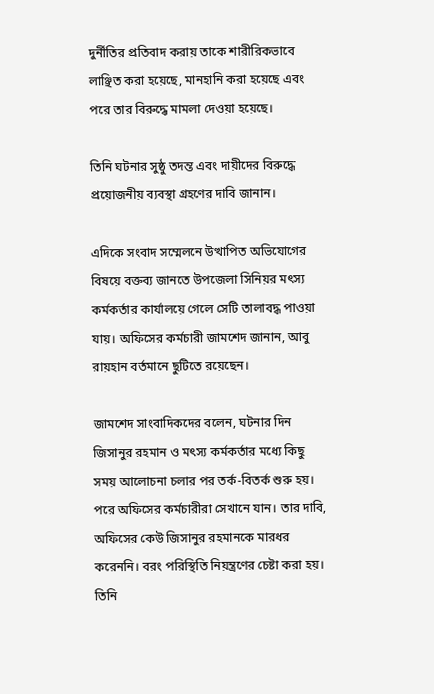দুর্নীতির প্রতিবাদ করায় তাকে শারীরিকভাবে লাঞ্ছিত করা হয়েছে, মানহানি করা হয়েছে এবং পরে তার বিরুদ্ধে মামলা দেওয়া হয়েছে।

তিনি ঘটনার সুষ্ঠু তদন্ত এবং দায়ীদের বিরুদ্ধে প্রয়োজনীয় ব্যবস্থা গ্রহণের দাবি জানান।

এদিকে সংবাদ সম্মেলনে উত্থাপিত অভিযোগের বিষয়ে বক্তব্য জানতে উপজেলা সিনিয়র মৎস্য কর্মকর্তার কার্যালয়ে গেলে সেটি তালাবদ্ধ পাওয়া যায়। অফিসের কর্মচারী জামশেদ জানান, আবু রায়হান বর্তমানে ছুটিতে রয়েছেন।

জামশেদ সাংবাদিকদের বলেন, ঘটনার দিন জিসানুর রহমান ও মৎস্য কর্মকর্তার মধ্যে কিছু সময় আলোচনা চলার পর তর্ক-বিতর্ক শুরু হয়। পরে অফিসের কর্মচারীরা সেখানে যান। তার দাবি, অফিসের কেউ জিসানুর রহমানকে মারধর করেননি। বরং পরিস্থিতি নিয়ন্ত্রণের চেষ্টা করা হয়। তিনি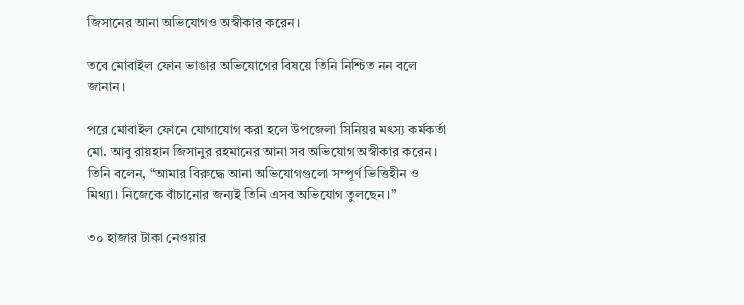জিসানের আনা অভিযোগও অস্বীকার করেন।

তবে মোবাইল ফোন ভাঙার অভিযোগের বিষয়ে তিনি নিশ্চিত নন বলে জানান।

পরে মোবাইল ফোনে যোগাযোগ করা হলে উপজেলা সিনিয়র মৎস্য কর্মকর্তা মো. আবু রায়হান জিসানুর রহমানের আনা সব অভিযোগ অস্বীকার করেন। তিনি বলেন, “আমার বিরুদ্ধে আনা অভিযোগগুলো সম্পূর্ণ ভিত্তিহীন ও মিথ্যা। নিজেকে বাঁচানোর জন্যই তিনি এসব অভিযোগ তুলছেন।”

৩০ হাজার টাকা নেওয়ার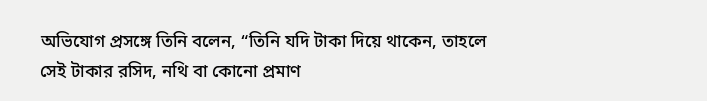অভিযোগ প্রসঙ্গে তিনি বলেন, “তিনি যদি টাকা দিয়ে থাকেন, তাহলে সেই টাকার রসিদ, নথি বা কোনো প্রমাণ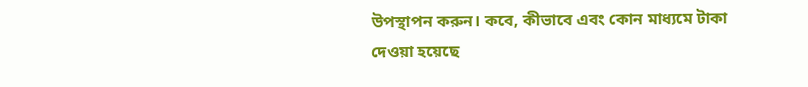উপস্থাপন করুন। কবে, কীভাবে এবং কোন মাধ্যমে টাকা দেওয়া হয়েছে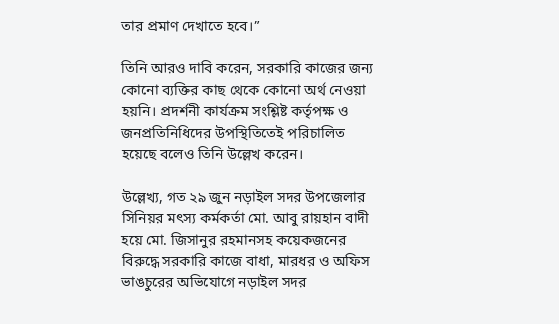তার প্রমাণ দেখাতে হবে।”

তিনি আরও দাবি করেন, সরকারি কাজের জন্য কোনো ব্যক্তির কাছ থেকে কোনো অর্থ নেওয়া হয়নি। প্রদর্শনী কার্যক্রম সংশ্লিষ্ট কর্তৃপক্ষ ও জনপ্রতিনিধিদের উপস্থিতিতেই পরিচালিত হয়েছে বলেও তিনি উল্লেখ করেন।

উল্লেখ্য, গত ২৯ জুন নড়াইল সদর উপজেলার সিনিয়র মৎস্য কর্মকর্তা মো. আবু রায়হান বাদী হয়ে মো. জিসানুর রহমানসহ কয়েকজনের বিরুদ্ধে সরকারি কাজে বাধা, মারধর ও অফিস ভাঙচুরের অভিযোগে নড়াইল সদর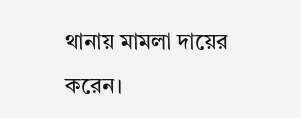থানায় মামলা দায়ের করেন।